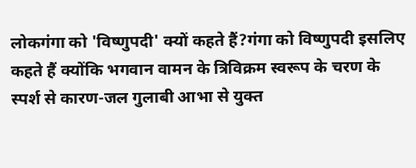लोकगंगा को 'विष्णुपदी' क्यों कहते हैं?गंगा को विष्णुपदी इसलिए कहते हैं क्योंकि भगवान वामन के त्रिविक्रम स्वरूप के चरण के स्पर्श से कारण-जल गुलाबी आभा से युक्त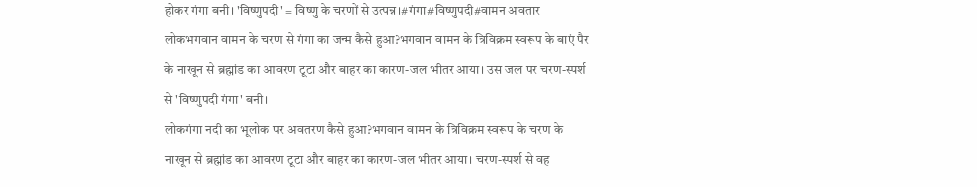होकर गंगा बनी। 'विष्णुपदी' = विष्णु के चरणों से उत्पन्न।#गंगा#विष्णुपदी#वामन अवतार
लोकभगवान वामन के चरण से गंगा का जन्म कैसे हुआ?भगवान वामन के त्रिविक्रम स्वरूप के बाएं पैर के नाखून से ब्रह्मांड का आवरण टूटा और बाहर का कारण-जल भीतर आया। उस जल पर चरण-स्पर्श से 'विष्णुपदी गंगा' बनी।
लोकगंगा नदी का भूलोक पर अवतरण कैसे हुआ?भगवान वामन के त्रिविक्रम स्वरूप के चरण के नाखून से ब्रह्मांड का आवरण टूटा और बाहर का कारण-जल भीतर आया। चरण-स्पर्श से वह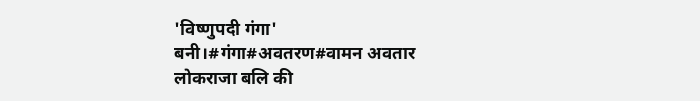'विष्णुपदी गंगा' बनी।#गंगा#अवतरण#वामन अवतार
लोकराजा बलि की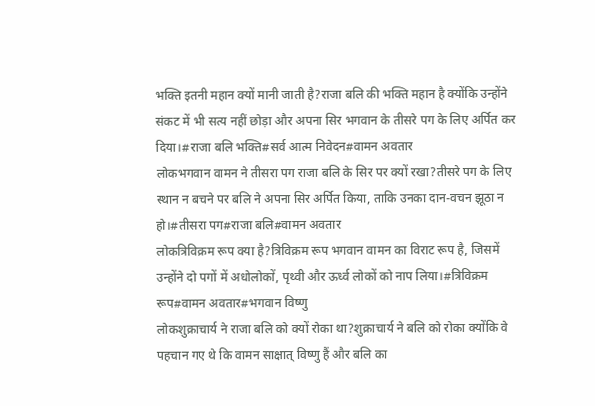भक्ति इतनी महान क्यों मानी जाती है?राजा बलि की भक्ति महान है क्योंकि उन्होंने संकट में भी सत्य नहीं छोड़ा और अपना सिर भगवान के तीसरे पग के लिए अर्पित कर दिया।#राजा बलि भक्ति#सर्व आत्म निवेदन#वामन अवतार
लोकभगवान वामन ने तीसरा पग राजा बलि के सिर पर क्यों रखा?तीसरे पग के लिए स्थान न बचने पर बलि ने अपना सिर अर्पित किया, ताकि उनका दान-वचन झूठा न हो।#तीसरा पग#राजा बलि#वामन अवतार
लोकत्रिविक्रम रूप क्या है?त्रिविक्रम रूप भगवान वामन का विराट रूप है, जिसमें उन्होंने दो पगों में अधोलोकों, पृथ्वी और ऊर्ध्व लोकों को नाप लिया।#त्रिविक्रम रूप#वामन अवतार#भगवान विष्णु
लोकशुक्राचार्य ने राजा बलि को क्यों रोका था?शुक्राचार्य ने बलि को रोका क्योंकि वे पहचान गए थे कि वामन साक्षात् विष्णु हैं और बलि का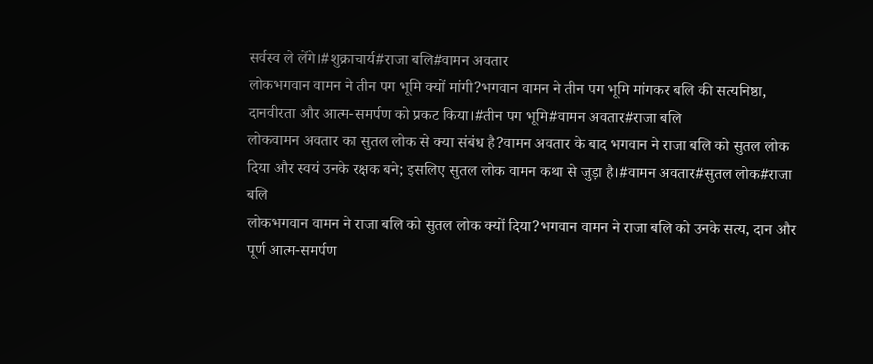सर्वस्व ले लेंगे।#शुक्राचार्य#राजा बलि#वामन अवतार
लोकभगवान वामन ने तीन पग भूमि क्यों मांगी?भगवान वामन ने तीन पग भूमि मांगकर बलि की सत्यनिष्ठा, दानवीरता और आत्म-समर्पण को प्रकट किया।#तीन पग भूमि#वामन अवतार#राजा बलि
लोकवामन अवतार का सुतल लोक से क्या संबंध है?वामन अवतार के बाद भगवान ने राजा बलि को सुतल लोक दिया और स्वयं उनके रक्षक बने; इसलिए सुतल लोक वामन कथा से जुड़ा है।#वामन अवतार#सुतल लोक#राजा बलि
लोकभगवान वामन ने राजा बलि को सुतल लोक क्यों दिया?भगवान वामन ने राजा बलि को उनके सत्य, दान और पूर्ण आत्म-समर्पण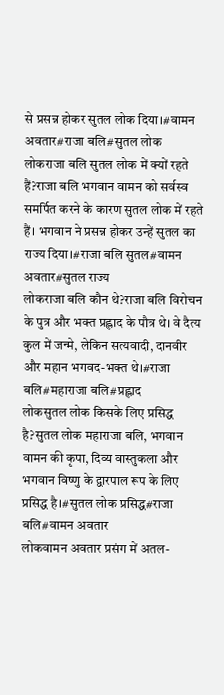से प्रसन्न होकर सुतल लोक दिया।#वामन अवतार#राजा बलि#सुतल लोक
लोकराजा बलि सुतल लोक में क्यों रहते हैं?राजा बलि भगवान वामन को सर्वस्व समर्पित करने के कारण सुतल लोक में रहते हैं। भगवान ने प्रसन्न होकर उन्हें सुतल का राज्य दिया।#राजा बलि सुतल#वामन अवतार#सुतल राज्य
लोकराजा बलि कौन थे?राजा बलि विरोचन के पुत्र और भक्त प्रह्लाद के पौत्र थे। वे दैत्य कुल में जन्मे, लेकिन सत्यवादी, दानवीर और महान भगवद-भक्त थे।#राजा बलि#महाराजा बलि#प्रह्लाद
लोकसुतल लोक किसके लिए प्रसिद्ध है?सुतल लोक महाराजा बलि, भगवान वामन की कृपा, दिव्य वास्तुकला और भगवान विष्णु के द्वारपाल रूप के लिए प्रसिद्ध है।#सुतल लोक प्रसिद्ध#राजा बलि#वामन अवतार
लोकवामन अवतार प्रसंग में अतल-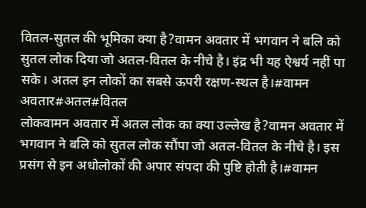वितल-सुतल की भूमिका क्या है?वामन अवतार में भगवान ने बलि को सुतल लोक दिया जो अतल-वितल के नीचे है। इंद्र भी यह ऐश्वर्य नहीं पा सके। अतल इन लोकों का सबसे ऊपरी रक्षण-स्थल है।#वामन अवतार#अतल#वितल
लोकवामन अवतार में अतल लोक का क्या उल्लेख है?वामन अवतार में भगवान ने बलि को सुतल लोक सौंपा जो अतल-वितल के नीचे है। इस प्रसंग से इन अधोलोकों की अपार संपदा की पुष्टि होती है।#वामन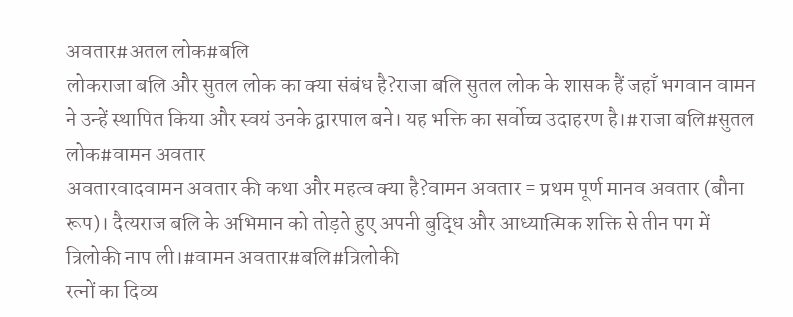अवतार#अतल लोक#बलि
लोकराजा बलि और सुतल लोक का क्या संबंध है?राजा बलि सुतल लोक के शासक हैं जहाँ भगवान वामन ने उन्हें स्थापित किया और स्वयं उनके द्वारपाल बने। यह भक्ति का सर्वोच्च उदाहरण है।#राजा बलि#सुतल लोक#वामन अवतार
अवतारवादवामन अवतार की कथा और महत्व क्या है?वामन अवतार = प्रथम पूर्ण मानव अवतार (बौना रूप)। दैत्यराज बलि के अभिमान को तोड़ते हुए अपनी बुद्धि और आध्यात्मिक शक्ति से तीन पग में त्रिलोकी नाप ली।#वामन अवतार#बलि#त्रिलोकी
रत्नों का दिव्य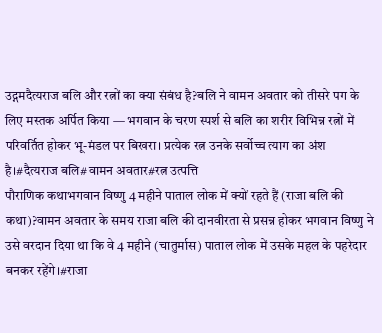उद्गमदैत्यराज बलि और रत्नों का क्या संबंध है?बलि ने वामन अवतार को तीसरे पग के लिए मस्तक अर्पित किया — भगवान के चरण स्पर्श से बलि का शरीर विभिन्न रत्नों में परिवर्तित होकर भू-मंडल पर बिखरा। प्रत्येक रत्न उनके सर्वोच्च त्याग का अंश है।#दैत्यराज बलि#वामन अवतार#रत्न उत्पत्ति
पौराणिक कथाभगवान विष्णु 4 महीने पाताल लोक में क्यों रहते हैं (राजा बलि की कथा)?वामन अवतार के समय राजा बलि की दानवीरता से प्रसन्न होकर भगवान विष्णु ने उसे वरदान दिया था कि वे 4 महीने (चातुर्मास) पाताल लोक में उसके महल के पहरेदार बनकर रहेंगे।#राजा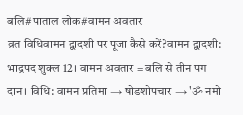बलि#पाताल लोक#वामन अवतार
व्रत विधिवामन द्वादशी पर पूजा कैसे करें?वामन द्वादशी: भाद्रपद शुक्ल 12। वामन अवतार = बलि से तीन पग दान। विधि: वामन प्रतिमा → षोडशोपचार → 'ॐ नमो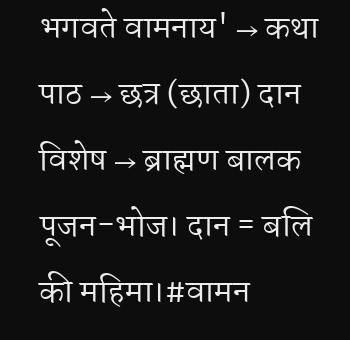भगवते वामनाय' → कथा पाठ → छत्र (छाता) दान विशेष → ब्राह्मण बालक पूजन-भोज। दान = बलि की महिमा।#वामन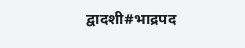द्वादशी#भाद्रपद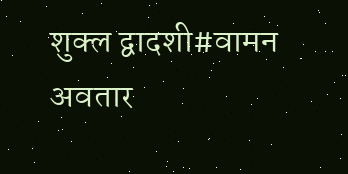शुक्ल द्वादशी#वामन अवतार